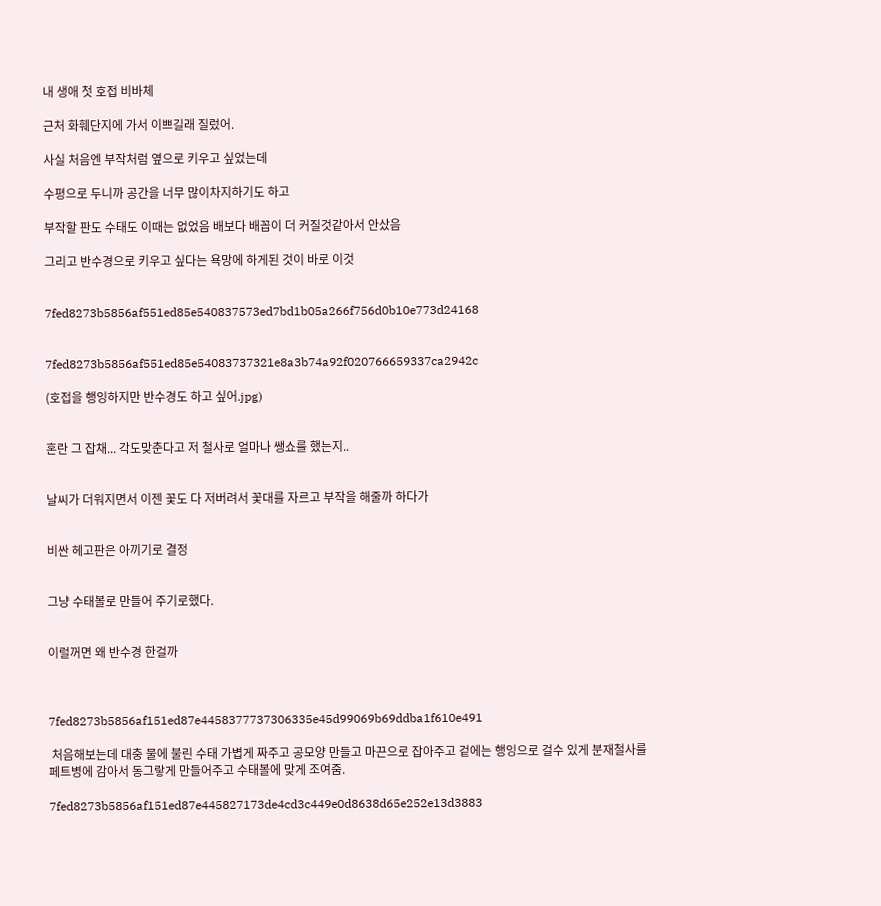내 생애 첫 호접 비바체

근처 화훼단지에 가서 이쁘길래 질렀어.

사실 처음엔 부작처럼 옆으로 키우고 싶었는데

수평으로 두니까 공간을 너무 많이차지하기도 하고

부작할 판도 수태도 이때는 없었음 배보다 배꼽이 더 커질것같아서 안샀음

그리고 반수경으로 키우고 싶다는 욕망에 하게된 것이 바로 이것


7fed8273b5856af551ed85e540837573ed7bd1b05a266f756d0b10e773d24168


7fed8273b5856af551ed85e54083737321e8a3b74a92f020766659337ca2942c

(호접을 행잉하지만 반수경도 하고 싶어.jpg)


혼란 그 잡채... 각도맞춘다고 저 철사로 얼마나 쌩쇼를 했는지..


날씨가 더워지면서 이젠 꽃도 다 저버려서 꽃대를 자르고 부작을 해줄까 하다가


비싼 헤고판은 아끼기로 결정


그냥 수태볼로 만들어 주기로했다.


이럴꺼면 왜 반수경 한걸까



7fed8273b5856af151ed87e4458377737306335e45d99069b69ddba1f610e491

 처음해보는데 대충 물에 불린 수태 가볍게 짜주고 공모양 만들고 마끈으로 잡아주고 겉에는 행잉으로 걸수 있게 분재철사를 페트병에 감아서 동그랗게 만들어주고 수태볼에 맞게 조여줌.

7fed8273b5856af151ed87e445827173de4cd3c449e0d8638d65e252e13d3883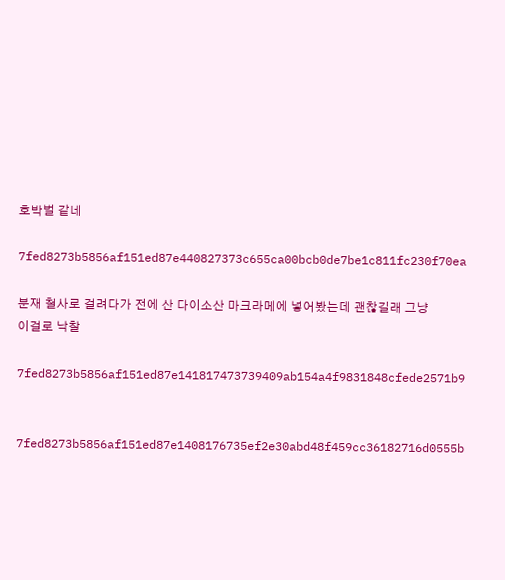호박벌 같네

7fed8273b5856af151ed87e440827373c655ca00bcb0de7be1c811fc230f70ea

분재 철사로 걸려다가 전에 산 다이소산 마크라메에 넣어봤는데 괜찮길래 그냥 이걸로 낙찰

7fed8273b5856af151ed87e141817473739409ab154a4f9831848cfede2571b9


7fed8273b5856af151ed87e1408176735ef2e30abd48f459cc36182716d0555b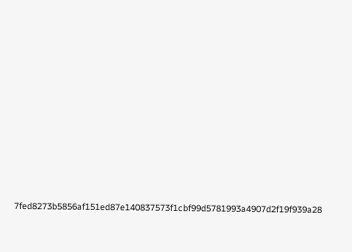7fed8273b5856af151ed87e140837573f1cbf99d5781993a4907d2f19f939a28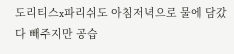도리티스x파리쉬도 아침저녁으로 물에 담갔다 빼주지만 공습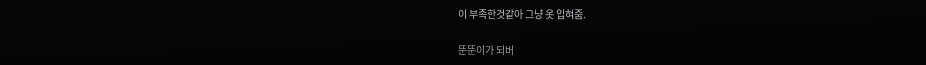이 부족한것같아 그냥 옷 입혀줌.

뚠뚠이가 되버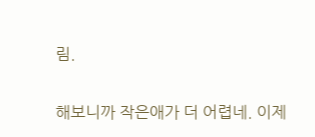림.

해보니까 작은애가 더 어렵네. 이제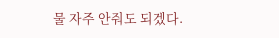물 자주 안줘도 되겠다.